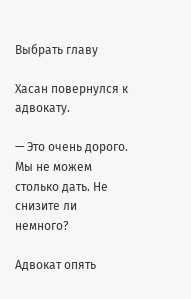Выбрать главу

Хасан повернулся к адвокату.

— Это очень дорого. Мы не можем столько дать. Не снизите ли немного?

Адвокат опять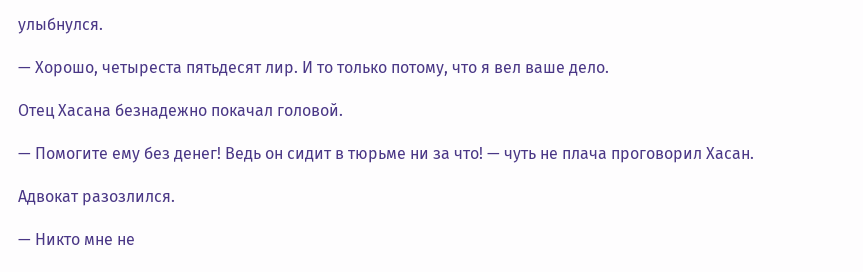улыбнулся.

— Хорошо, четыреста пятьдесят лир. И то только потому, что я вел ваше дело.

Отец Хасана безнадежно покачал головой.

— Помогите ему без денег! Ведь он сидит в тюрьме ни за что! — чуть не плача проговорил Хасан.

Адвокат разозлился.

— Никто мне не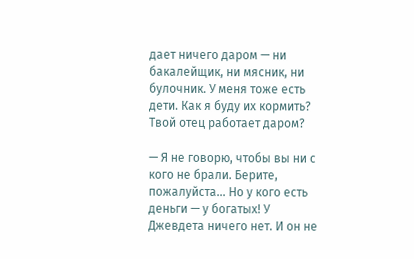дает ничего даром — ни бакалейщик, ни мясник, ни булочник. У меня тоже есть дети. Как я буду их кормить? Твой отец работает даром?

— Я не говорю, чтобы вы ни с кого не брали. Берите, пожалуйста… Но у кого есть деньги — у богатых! У Джевдета ничего нет. И он не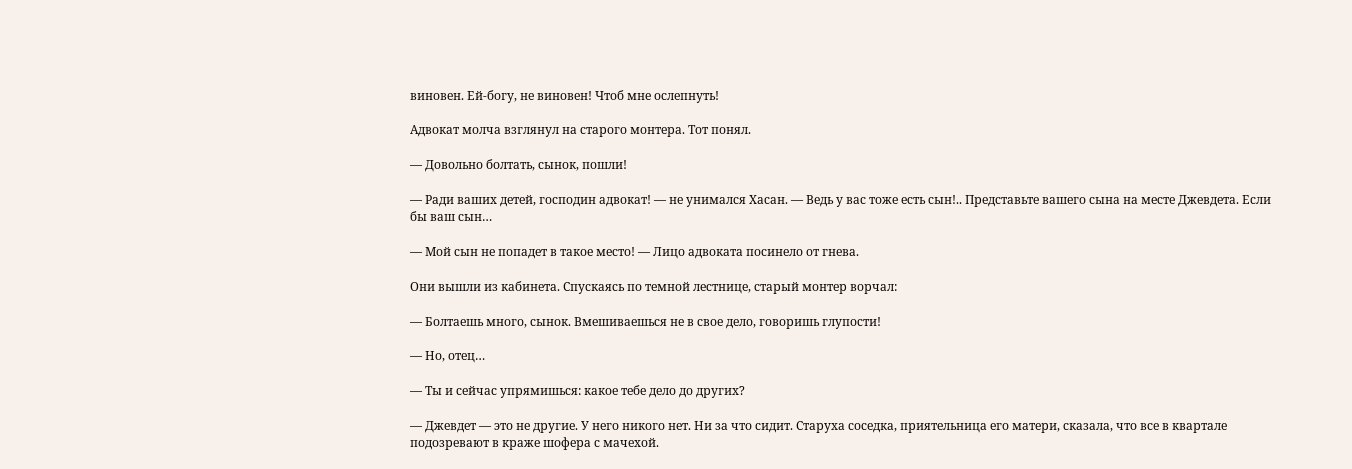виновен. Ей-богу, не виновен! Чтоб мне ослепнуть!

Адвокат молча взглянул на старого монтера. Тот понял.

— Довольно болтать, сынок, пошли!

— Ради ваших детей, господин адвокат! — не унимался Хасан. — Ведь у вас тоже есть сын!.. Представьте вашего сына на месте Джевдета. Если бы ваш сын…

— Мой сын не попадет в такое место! — Лицо адвоката посинело от гнева.

Они вышли из кабинета. Спускаясь по темной лестнице, старый монтер ворчал:

— Болтаешь много, сынок. Вмешиваешься не в свое дело, говоришь глупости!

— Но, отец…

— Ты и сейчас упрямишься: какое тебе дело до других?

— Джевдет — это не другие. У него никого нет. Ни за что сидит. Старуха соседка, приятельница его матери, сказала, что все в квартале подозревают в краже шофера с мачехой.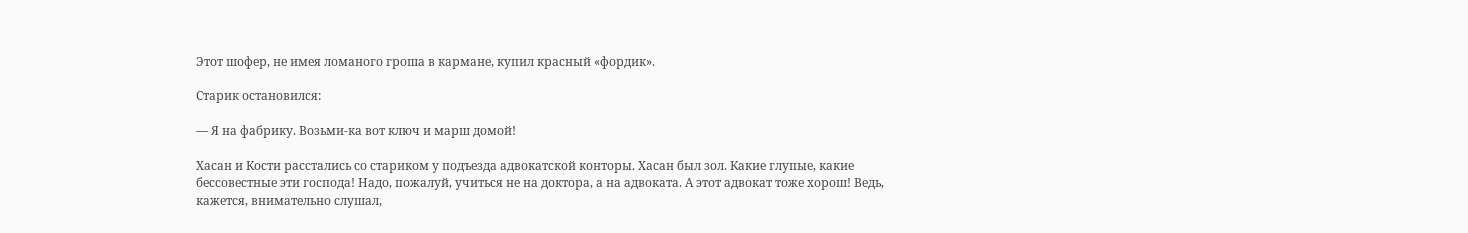Этот шофер, не имея ломаного гроша в кармане, купил красный «фордик».

Старик остановился:

— Я на фабрику. Возьми-ка вот ключ и марш домой!

Хасан и Кости расстались со стариком у подъезда адвокатской конторы. Хасан был зол. Какие глупые, какие бессовестные эти господа! Надо, пожалуй, учиться не на доктора, а на адвоката. А этот адвокат тоже хорош! Ведь, кажется, внимательно слушал,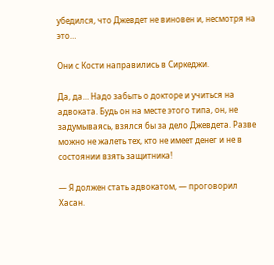убедился, что Джевдет не виновен и, несмотря на это…

Они с Кости направились в Сиркеджи.

Да, да… Надо забыть о докторе и учиться на адвоката. Будь он на месте этого типа, он, не задумываясь, взялся бы за дело Джевдета. Разве можно не жалеть тех, кто не имеет денег и не в состоянии взять защитника!

— Я должен стать адвокатом, — проговорил Хасан.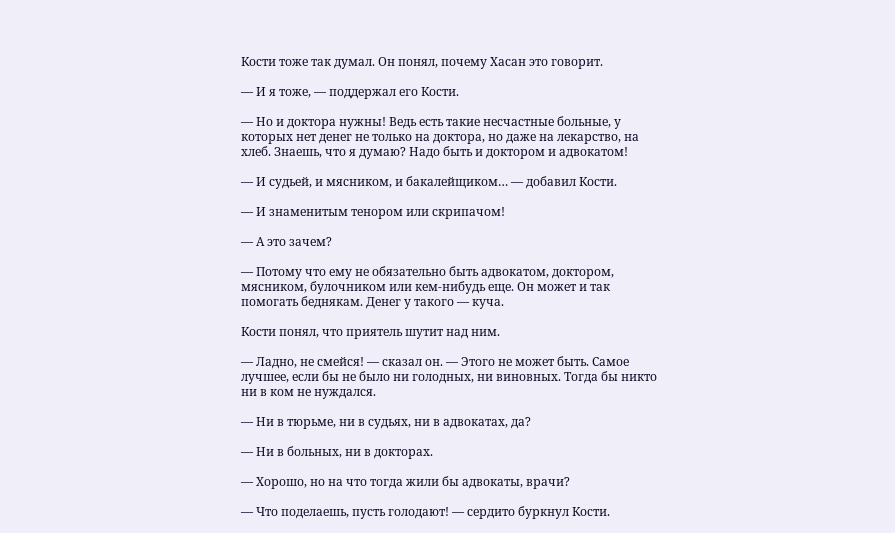Кости тоже так думал. Он понял, почему Хасан это говорит.

— И я тоже, — поддержал его Кости.

— Но и доктора нужны! Ведь есть такие несчастные больные, у которых нет денег не только на доктора, но даже на лекарство, на хлеб. Знаешь, что я думаю? Надо быть и доктором и адвокатом!

— И судьей, и мясником, и бакалейщиком… — добавил Кости.

— И знаменитым тенором или скрипачом!

— А это зачем?

— Потому что ему не обязательно быть адвокатом, доктором, мясником, булочником или кем-нибудь еще. Он может и так помогать беднякам. Денег у такого — куча.

Кости понял, что приятель шутит над ним.

— Ладно, не смейся! — сказал он. — Этого не может быть. Самое лучшее, если бы не было ни голодных, ни виновных. Тогда бы никто ни в ком не нуждался.

— Ни в тюрьме, ни в судьях, ни в адвокатах, да?

— Ни в больных, ни в докторах.

— Хорошо, но на что тогда жили бы адвокаты, врачи?

— Что поделаешь, пусть голодают! — сердито буркнул Кости.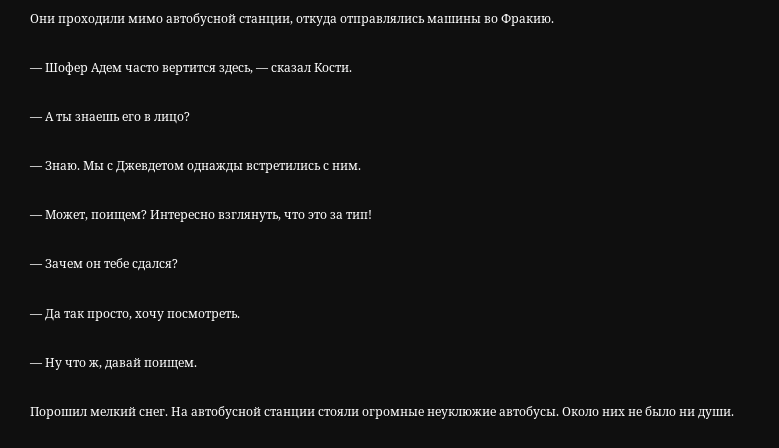Они проходили мимо автобусной станции, откуда отправлялись машины во Фракию.

— Шофер Адем часто вертится здесь, — сказал Кости.

— А ты знаешь его в лицо?

— Знаю. Мы с Джевдетом однажды встретились с ним.

— Может, поищем? Интересно взглянуть, что это за тип!

— Зачем он тебе сдался?

— Да так просто, хочу посмотреть.

— Ну что ж, давай поищем.

Порошил мелкий снег. На автобусной станции стояли огромные неуклюжие автобусы. Около них не было ни души.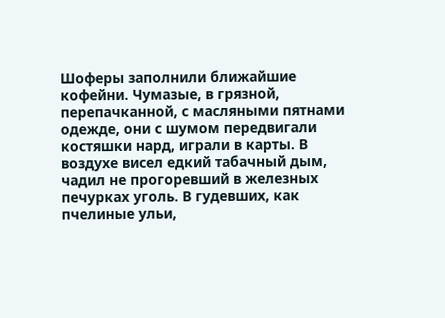Шоферы заполнили ближайшие кофейни. Чумазые, в грязной, перепачканной, с масляными пятнами одежде, они с шумом передвигали костяшки нард, играли в карты. В воздухе висел едкий табачный дым, чадил не прогоревший в железных печурках уголь. В гудевших, как пчелиные ульи,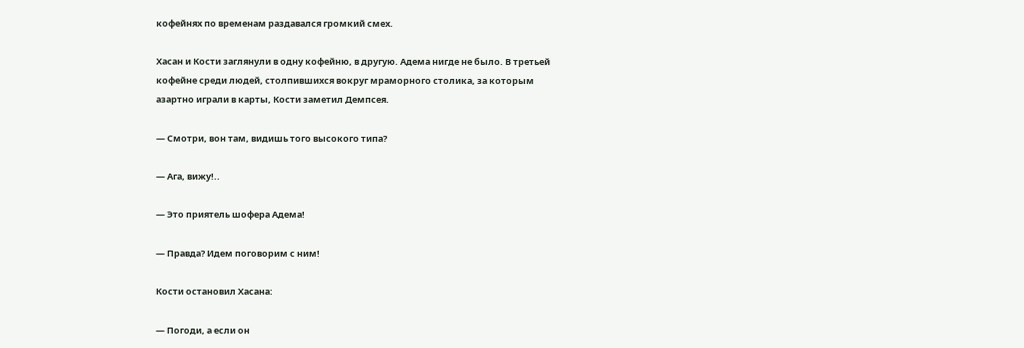кофейнях по временам раздавался громкий смех.

Хасан и Кости заглянули в одну кофейню, в другую. Адема нигде не было. В третьей кофейне среди людей, столпившихся вокруг мраморного столика, за которым азартно играли в карты, Кости заметил Демпсея.

— Смотри, вон там, видишь того высокого типа?

— Ага, вижу!..

— Это приятель шофера Адема!

— Правда? Идем поговорим с ним!

Кости остановил Хасана:

— Погоди, а если он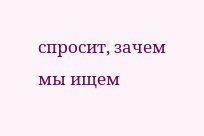спросит, зачем мы ищем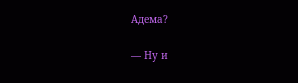Адема?

— Ну и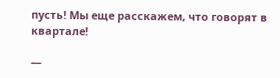пусть! Мы еще расскажем, что говорят в квартале!

—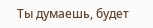Ты думаешь, будет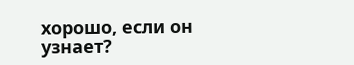хорошо, если он узнает?